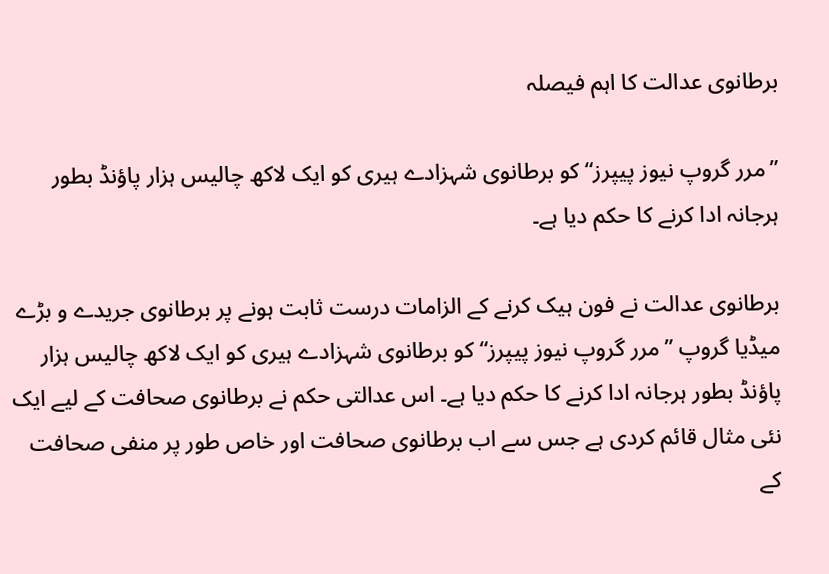برطانوی عدالت کا اہم فیصلہ

”مرر گروپ نیوز پیپرز“ کو برطانوی شہزادے ہیری کو ایک لاکھ چالیس ہزار پاؤنڈ بطور ہرجانہ ادا کرنے کا حکم دیا ہے۔

برطانوی عدالت نے فون ہیک کرنے کے الزامات درست ثابت ہونے پر برطانوی جریدے و بڑے میڈیا گروپ ”مرر گروپ نیوز پیپرز“ کو برطانوی شہزادے ہیری کو ایک لاکھ چالیس ہزار پاؤنڈ بطور ہرجانہ ادا کرنے کا حکم دیا ہے۔ اس عدالتی حکم نے برطانوی صحافت کے لیے ایک نئی مثال قائم کردی ہے جس سے اب برطانوی صحافت اور خاص طور پر منفی صحافت کے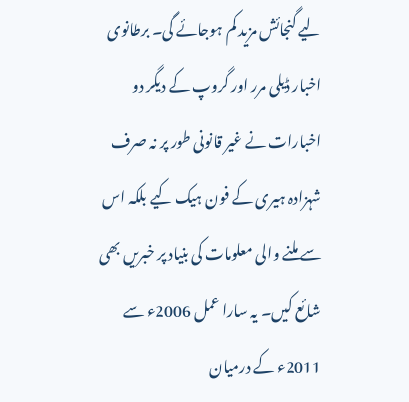لیے گنجائش مزید کم ہوجائے گی۔ برطانوی اخبار ڈیلی مرر اور گروپ کے دیگر دو اخبارات نے غیر قانونی طور پر نہ صرف شہزادہ ہیری کے فون ہیک کیے بلکہ اس سے ملنے والی معلومات کی بنیاد پر خبریں بھی شائع کیں۔ یہ سارا عمل 2006ء سے 2011ء کے درمیان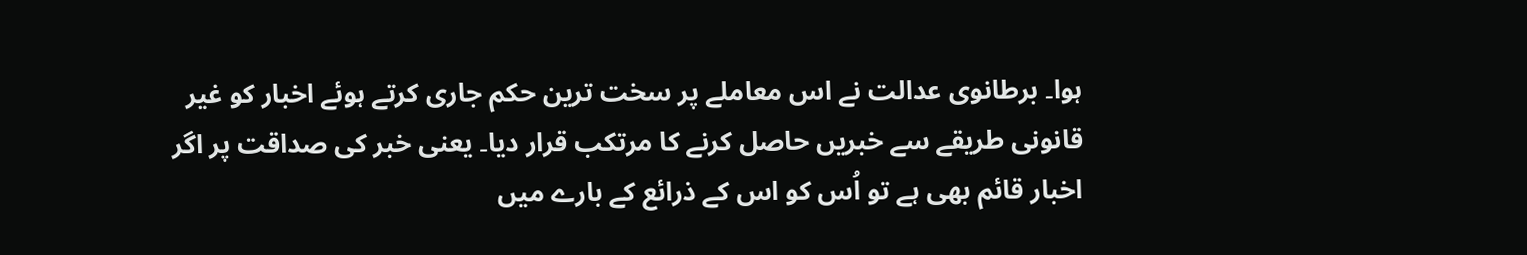ہوا۔ برطانوی عدالت نے اس معاملے پر سخت ترین حکم جاری کرتے ہوئے اخبار کو غیر قانونی طریقے سے خبریں حاصل کرنے کا مرتکب قرار دیا۔ یعنی خبر کی صداقت پر اگر اخبار قائم بھی ہے تو اُس کو اس کے ذرائع کے بارے میں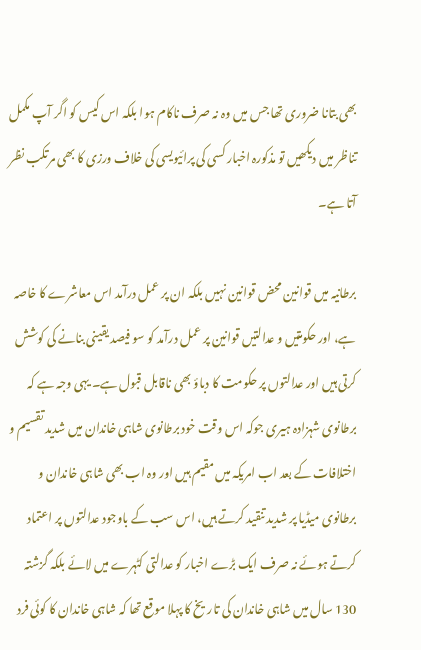بھی بتانا ضروری تھا جس میں وہ نہ صرف ناکام ہوا بلکہ اس کیس کو اگر آپ مکمل تناظر میں دیکھیں تو مذکورہ اخبار کسی کی پرائیویسی کی خلاف ورزی کا بھی مرتکب نظر آتا ہے۔

برطانیہ میں قوانین محض قوانین نہیں بلکہ ان پر عمل درآمد اس معاشرے کا خاصہ ہے، اور حکومتیں و عدالتیں قوانین پر عمل درآمد کو سو فیصد یقینی بنانے کی کوشش کرتی ہیں اور عدالتوں پر حکومت کا دباؤ بھی ناقابل قبول ہے۔ یہی وجہ ہے کہ برطانوی شہزادہ ہیری جوکہ اس وقت خود برطانوی شاہی خاندان میں شدید تقسیم و اختلافات کے بعد اب امریکہ میں مقیم ہیں اور وہ اب بھی شاہی خاندان و برطانوی میڈیا پر شدید تنقید کرتے ہیں، اس سب کے باوجود عدالتوں پر اعتماد کرتے ہوئے نہ صرف ایک بڑے اخبار کو عدالتی کٹہرے میں لائے بلکہ گزشتہ 130 سال میں شاہی خاندان کی تاریخ کا پہلا موقع تھا کہ شاہی خاندان کا کوئی فرد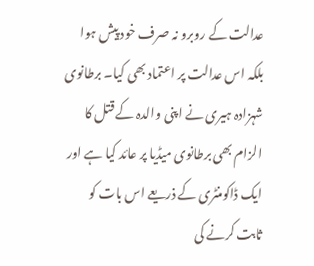عدالت کے روبرو نہ صرف خود پیش ہوا بلکہ اس عدالت پر اعتماد بھی کیا۔ برطانوی شہزادہ ہیری نے اپنی والدہ کے قتل کا الزام بھی برطانوی میڈیا پر عائد کیا ہے اور ایک ڈاکومنٹری کے ذریعے اس بات کو ثابت کرنے کی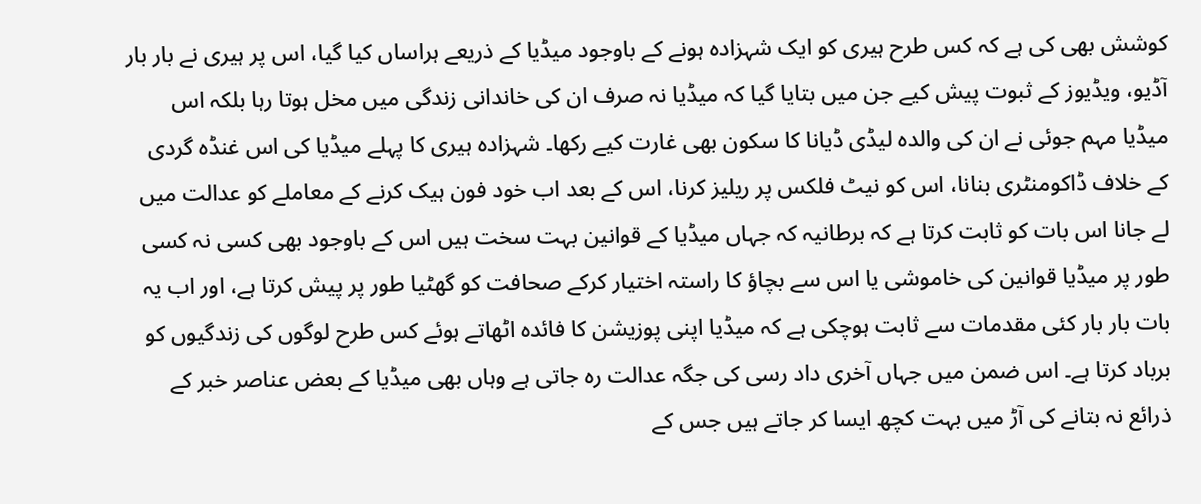کوشش بھی کی ہے کہ کس طرح ہیری کو ایک شہزادہ ہونے کے باوجود میڈیا کے ذریعے ہراساں کیا گیا، اس پر ہیری نے بار بار آڈیو، ویڈیوز کے ثبوت پیش کیے جن میں بتایا گیا کہ میڈیا نہ صرف ان کی خاندانی زندگی میں مخل ہوتا رہا بلکہ اس میڈیا مہم جوئی نے ان کی والدہ لیڈی ڈیانا کا سکون بھی غارت کیے رکھا۔ شہزادہ ہیری کا پہلے میڈیا کی اس غنڈہ گردی کے خلاف ڈاکومنٹری بنانا، اس کو نیٹ فلکس پر ریلیز کرنا، اس کے بعد اب خود فون ہیک کرنے کے معاملے کو عدالت میں لے جانا اس بات کو ثابت کرتا ہے کہ برطانیہ کہ جہاں میڈیا کے قوانین بہت سخت ہیں اس کے باوجود بھی کسی نہ کسی طور پر میڈیا قوانین کی خاموشی یا اس سے بچاؤ کا راستہ اختیار کرکے صحافت کو گھٹیا طور پر پیش کرتا ہے، اور اب یہ بات بار بار کئی مقدمات سے ثابت ہوچکی ہے کہ میڈیا اپنی پوزیشن کا فائدہ اٹھاتے ہوئے کس طرح لوگوں کی زندگیوں کو برباد کرتا ہے۔ اس ضمن میں جہاں آخری داد رسی کی جگہ عدالت رہ جاتی ہے وہاں بھی میڈیا کے بعض عناصر خبر کے ذرائع نہ بتانے کی آڑ میں بہت کچھ ایسا کر جاتے ہیں جس کے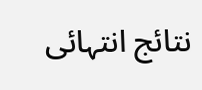نتائج انتہائی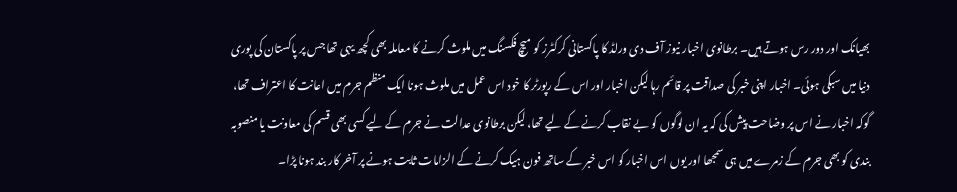بھیانک اور دور رس ہوتے ہیں۔ برطانوی اخبار نیوز آف دی ورلڈ کا پاکستانی کرکٹرز کو میچ فکسنگ میں ملوث کرنے کا معاملہ بھی کچھ یہی تھا جس پر پاکستان کی پوری دنیا میں سبکی ہوئی۔ اخبار اپنی خبر کی صداقت پر قائم رہا لیکن اخبار اور اس کے رپورٹر کا خود اس عمل میں ملوث ہونا ایک منظم جرم میں اعانت کا اعتراف تھا، گوکہ اخبار نے اس پر وضاحت پیش کی کہ یہ ان لوگوں کو بے نقاب کرنے کے لیے تھا، لیکن برطانوی عدالت نے جرم کے لیے کسی بھی قسم کی معاونت یا منصوبہ بندی کو بھی جرم کے زمرے میں ہی سمجھا اور یوں اس اخبار کو اس خبر کے ساتھ فون ہیک کرنے کے الزامات ثابت ہونے پر آخر کار بند ہونا پڑا۔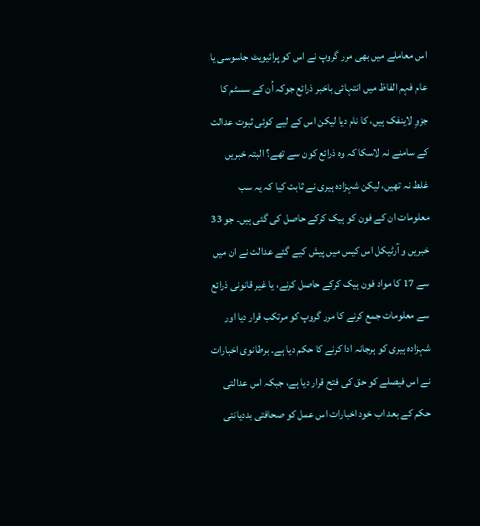اس معاملے میں بھی مرر گروپ نے اس کو پرائیویٹ جاسوسی یا عام فہم الفاظ میں انتہائی باخبر ذرائع جوکہ اُن کے سسٹم کا جزوِ لاینفک ہیں، کا نام دیا لیکن اس کے لیے کوئی ثبوت عدالت کے سامنے نہ لاسکا کہ وہ ذرائع کون سے تھے؟ البتہ خبریں غلط نہ تھیں، لیکن شہزادہ ہیری نے ثابت کیا کہ یہ سب معلومات ان کے فون کو ہیک کرکے حاصل کی گئی ہیں۔ جو 33 خبریں و آرٹیکل اس کیس میں پیش کیے گئے عدالت نے ان میں سے 17 کا مواد فون ہیک کرکے حاصل کرنے، یا غیر قانونی ذرائع سے معلومات جمع کرنے کا مرر گروپ کو مرتکب قرار دیا اور شہزادہ ہیری کو ہرجانہ ادا کرنے کا حکم دیا ہے۔ برطانوی اخبارات نے اس فیصلے کو حق کی فتح قرار دیا ہے، جبکہ اس عدالتی حکم کے بعد اب خود اخبارات اس عمل کو صحافتی بددیانتی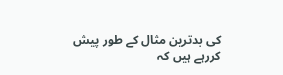کی بدترین مثال کے طور پیش کررہے ہیں کہ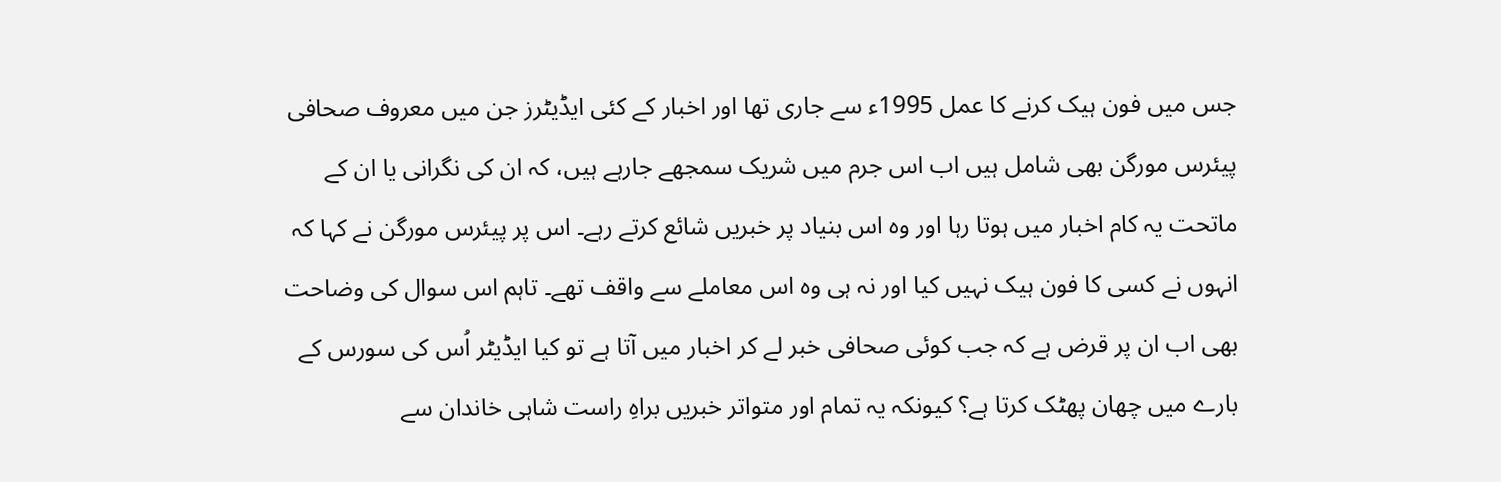جس میں فون ہیک کرنے کا عمل 1995ء سے جاری تھا اور اخبار کے کئی ایڈیٹرز جن میں معروف صحافی پیئرس مورگن بھی شامل ہیں اب اس جرم میں شریک سمجھے جارہے ہیں، کہ ان کی نگرانی یا ان کے ماتحت یہ کام اخبار میں ہوتا رہا اور وہ اس بنیاد پر خبریں شائع کرتے رہے۔ اس پر پیئرس مورگن نے کہا کہ انہوں نے کسی کا فون ہیک نہیں کیا اور نہ ہی وہ اس معاملے سے واقف تھے۔ تاہم اس سوال کی وضاحت بھی اب ان پر قرض ہے کہ جب کوئی صحافی خبر لے کر اخبار میں آتا ہے تو کیا ایڈیٹر اُس کی سورس کے بارے میں چھان پھٹک کرتا ہے؟ کیونکہ یہ تمام اور متواتر خبریں براہِ راست شاہی خاندان سے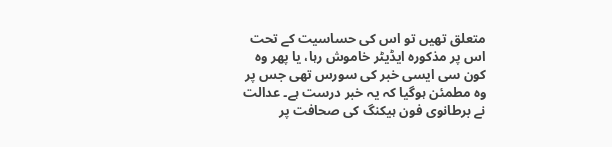متعلق تھیں تو اس کی حساسیت کے تحت اس پر مذکورہ ایڈیٹر خاموش رہا، یا پھر وہ کون سی ایسی خبر کی سورس تھی جس پر وہ مطمئن ہوگیا کہ یہ خبر درست ہے۔ عدالت نے برطانوی فون ہیکنگ کی صحافت پر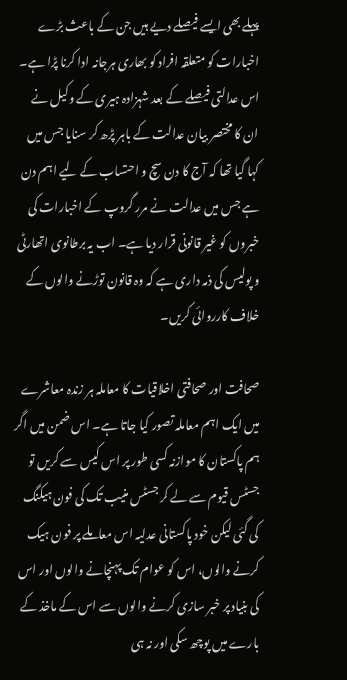پہلے بھی ایسے فیصلے دیے ہیں جن کے باعث بڑے اخبارات کو متعلقہ افراد کو بھاری ہرجانہ ادا کرنا پڑا ہے۔ اس عدالتی فیصلے کے بعد شہزادہ ہیری کے وکیل نے ان کا مختصر بیان عدالت کے باہر پڑھ کر سنایا جس میں کہا گیا تھا کہ آج کا دن سچ و احتساب کے لیے اہم دن ہے جس میں عدالت نے مرر گروپ کے اخبارات کی خبروں کو غیر قانونی قرار دیا ہے۔ اب یہ برطانوی اتھارٹی و پولیس کی ذمہ داری ہے کہ وہ قانون توڑنے والوں کے خلاف کارروائی کریں۔

صحافت اور صحافتی اخلاقیات کا معاملہ ہر زندہ معاشرے میں ایک اہم معاملہ تصور کیا جاتا ہے۔ اس ضمن میں اگر ہم پاکستان کا موازنہ کسی طور پر اس کیس سے کریں تو جسٹس قیوم سے لے کر جسٹس منیب تک کی فون ہیکنگ کی گئی لیکن خود پاکستانی عدلیہ اس معاملے پر فون ہیک کرنے والوں، اس کو عوام تک پہنچانے والوں اور اس کی بنیاد پر خبر سازی کرنے والوں سے اس کے ماخذ کے بارے میں پوچھ سکی اور نہ ہی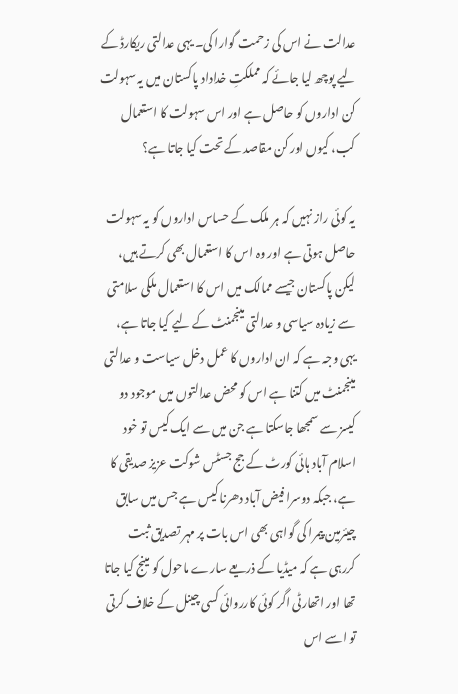عدالت نے اس کی زحمت گوارا کی۔ یہی عدالتی ریکارڈ کے لیے پوچھ لیا جائے کہ مملکتِ خداداد پاکستان میں یہ سہولت کن اداروں کو حاصل ہے اور اس سہولت کا استعمال کب، کیوں اور کن مقاصد کے تحت کیا جاتا ہے؟

یہ کوئی راز نہیں کہ ہر ملک کے حساس اداروں کو یہ سہولت حاصل ہوتی ہے اور وہ اس کا استعمال بھی کرتے ہیں، لیکن پاکستان جیسے ممالک میں اس کا استعمال ملکی سلامتی سے زیادہ سیاسی و عدالتی مینجمنٹ کے لیے کیا جاتا ہے، یہی وجہ ہے کہ ان اداروں کا عمل دخل سیاست و عدالتی مینجمنٹ میں کتنا ہے اس کو محض عدالتوں میں موجود دو کیسز سے سمجھا جاسکتا ہے جن میں سے ایک کیس تو خود اسلام آباد ہائی کورٹ کے جج جسٹس شوکت عزیز صدیقی کا ہے، جبکہ دوسرا فیض آباد دھرنا کیس ہے جس میں سابق چیئرمین پیمرا کی گواہی بھی اس بات پر مہر تصدیق ثبت کررہی ہے کہ میڈیا کے ذریعے سارے ماحول کو مینج کیا جاتا تھا اور اتھارٹی اگر کوئی کارروائی کسی چینل کے خلاف کرتی تو اسے اس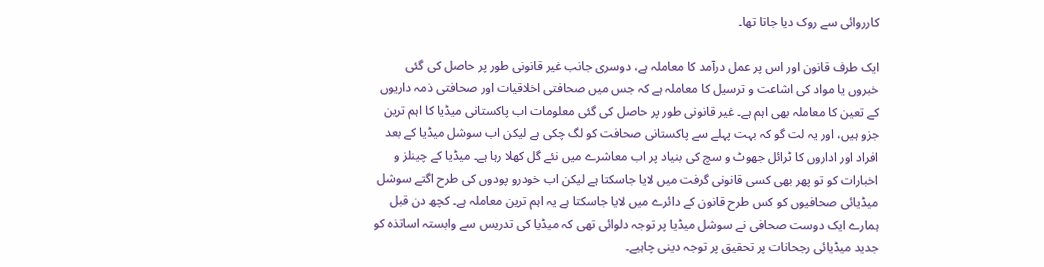کارروائی سے روک دیا جاتا تھا۔

ایک طرف قانون اور اس پر عمل درآمد کا معاملہ ہے، دوسری جانب غیر قانونی طور پر حاصل کی گئی خبروں یا مواد کی اشاعت و ترسیل کا معاملہ ہے کہ جس میں صحافتی اخلاقیات اور صحافتی ذمہ داریوں کے تعین کا معاملہ بھی اہم ہے۔ غیر قانونی طور پر حاصل کی گئی معلومات اب پاکستانی میڈیا کا اہم ترین جزو ہیں، اور یہ لت گو کہ بہت پہلے سے پاکستانی صحافت کو لگ چکی ہے لیکن اب سوشل میڈیا کے بعد افراد اور اداروں کا ٹرائل جھوٹ و سچ کی بنیاد پر اب معاشرے میں نئے گل کھلا رہا ہے۔ میڈیا کے چینلز و اخبارات کو تو پھر بھی کسی قانونی گرفت میں لایا جاسکتا ہے لیکن اب خودرو پودوں کی طرح اگتے سوشل میڈیائی صحافیوں کو کس طرح قانون کے دائرے میں لایا جاسکتا ہے یہ اہم ترین معاملہ ہے۔ کچھ دن قبل ہمارے ایک دوست صحافی نے سوشل میڈیا پر توجہ دلوائی تھی کہ میڈیا کی تدریس سے وابستہ اساتذہ کو جدید میڈیائی رجحانات پر تحقیق پر توجہ دینی چاہیے۔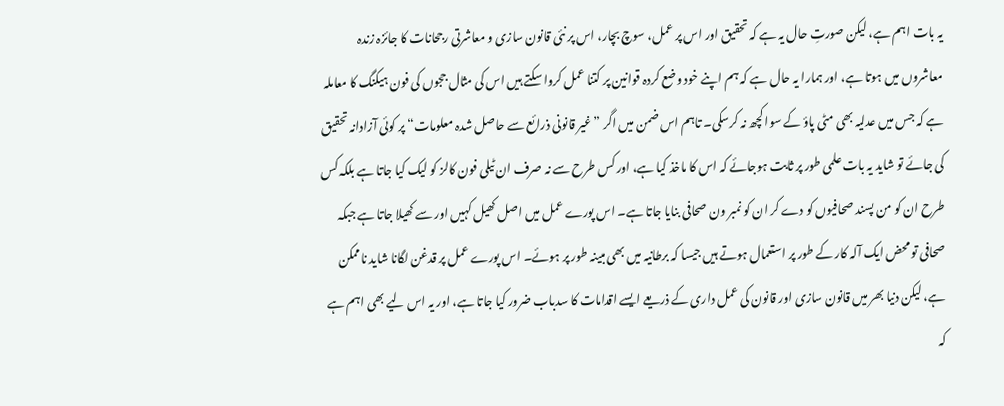یہ بات اہم ہے، لیکن صورتِ حال یہ ہے کہ تحقیق اور اس پر عمل، سوچ بچار، اس پر نئی قانون سازی و معاشرتی رجحانات کا جائزہ زندہ معاشروں میں ہوتا ہے، اور ہمارا یہ حال ہے کہ ہم اپنے خود وضع کردہ قوانین پر کتنا عمل کروا سکتے ہیں اس کی مثال ججوں کی فون ہیکنگ کا معاملہ ہے کہ جس میں عدلیہ بھی مٹی پاؤ کے سوا کچھ نہ کرسکی۔ تاہم اس ضمن میں اگر ”غیر قانونی ذرائع سے حاصل شدہ معلومات“ پر کوئی آزادانہ تحقیق کی جائے تو شاید یہ بات علمی طور پر ثابت ہوجائے کہ اس کا ماخذ کیا ہے، اور کس طرح سے نہ صرف ان ٹیلی فون کالز کو لیک کیا جاتا ہے بلکہ کس طرح ان کو من پسند صحافیوں کو دے کر ان کو نمبر ون صحافی بنایا جاتا ہے۔ اس پورے عمل میں اصل کھیل کہیں اور سے کھیلا جاتا ہے جبکہ صحافی تو محض ایک آلہ کار کے طور پر استعمال ہوتے ہیں جیسا کہ برطانیہ میں بھی مبینہ طور پر ہوئے۔ اس پورے عمل پر قدغن لگانا شاید ناممکن ہے، لیکن دنیا بھر میں قانون سازی اور قانون کی عمل داری کے ذریعے ایسے اقدامات کا سدباب ضرور کیا جاتا ہے، اور یہ اس لیے بھی اہم ہے کہ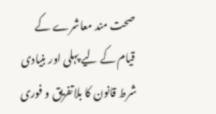صحت مند معاشرے کے قیام کے لیے پہلی اور بنیادی شرط قانون کا بلاتفریق و فوری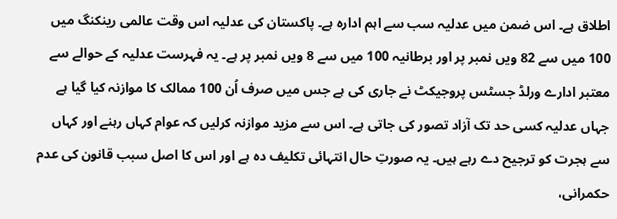اطلاق ہے۔ اس ضمن میں عدلیہ سب سے اہم ادارہ ہے۔ پاکستان کی عدلیہ اس وقت عالمی رینکنگ میں 100 میں سے 82 ویں نمبر پر اور برطانیہ 100 میں سے 8 ویں نمبر پر ہے۔ یہ فہرست عدلیہ کے حوالے سے معتبر ادارے ورلڈ جسٹس پروجیکٹ نے جاری کی ہے جس میں صرف اُن 100 ممالک کا موازنہ کیا گیا ہے جہاں عدلیہ کسی حد تک آزاد تصور کی جاتی ہے۔ اس سے مزید موازنہ کرلیں کہ عوام کہاں رہنے اور کہاں سے ہجرت کو ترجیح دے رہے ہیں۔ یہ صورتِ حال انتہائی تکلیف دہ ہے اور اس کا اصل سبب قانون کی عدم حکمرانی،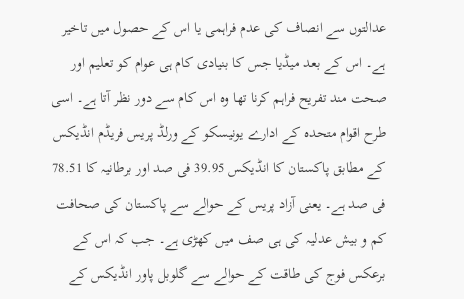عدالتوں سے انصاف کی عدم فراہمی یا اس کے حصول میں تاخیر ہے۔ اس کے بعد میڈیا جس کا بنیادی کام ہی عوام کو تعلیم اور صحت مند تفریح فراہم کرنا تھا وہ اس کام سے دور نظر آتا ہے۔ اسی طرح اقوام متحدہ کے ادارے یونیسکو کے ورلڈ پریس فریڈم انڈیکس کے مطابق پاکستان کا انڈیکس 39.95 فی صد اور برطانیہ کا 78.51 فی صد ہے۔ یعنی آزاد پریس کے حوالے سے پاکستان کی صحافت کم و بیش عدلیہ کی ہی صف میں کھڑی ہے۔ جب کہ اس کے برعکس فوج کی طاقت کے حوالے سے گلوبل پاور انڈیکس کے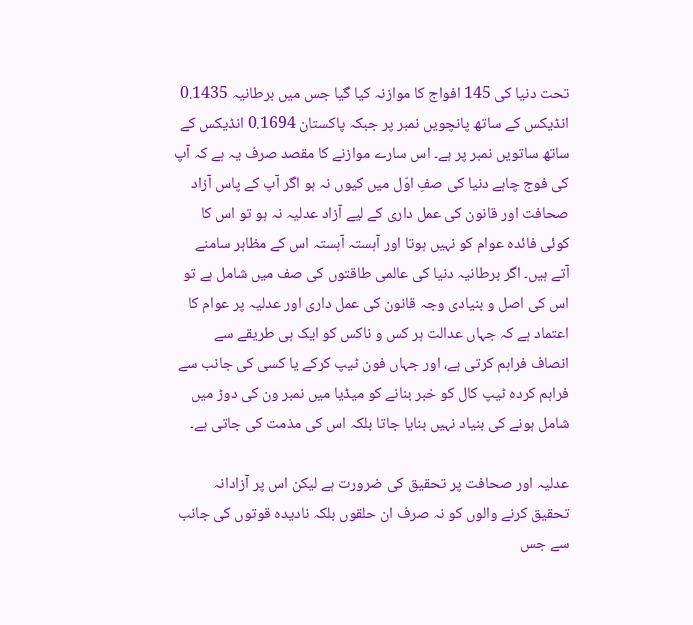تحت دنیا کی 145 افواج کا موازنہ کیا گیا جس میں برطانیہ 0.1435 انڈیکس کے ساتھ پانچویں نمبر پر جبکہ پاکستان 0.1694 انڈیکس کے ساتھ ساتویں نمبر پر ہے۔ اس سارے موازنے کا مقصد صرف یہ ہے کہ آپ کی فوج چاہے دنیا کی صفِ اوّل میں کیوں نہ ہو اگر آپ کے پاس آزاد صحافت اور قانون کی عمل داری کے لیے آزاد عدلیہ نہ ہو تو اس کا کوئی فائدہ عوام کو نہیں ہوتا اور آہستہ آہستہ اس کے مظاہر سامنے آتے ہیں۔ اگر برطانیہ دنیا کی عالمی طاقتوں کی صف میں شامل ہے تو اس کی اصل و بنیادی وجہ قانون کی عمل داری اور عدلیہ پر عوام کا اعتماد ہے کہ جہاں عدالت ہر کس و ناکس کو ایک ہی طریقے سے انصاف فراہم کرتی ہے، اور جہاں فون ٹیپ کرکے یا کسی کی جانب سے فراہم کردہ ٹیپ کال کو خبر بنانے کو میڈیا میں نمبر ون کی دوڑ میں شامل ہونے کی بنیاد نہیں بنایا جاتا بلکہ اس کی مذمت کی جاتی ہے۔

عدلیہ اور صحافت پر تحقیق کی ضرورت ہے لیکن اس پر آزادانہ تحقیق کرنے والوں کو نہ صرف ان حلقوں بلکہ نادیدہ قوتوں کی جانب سے جس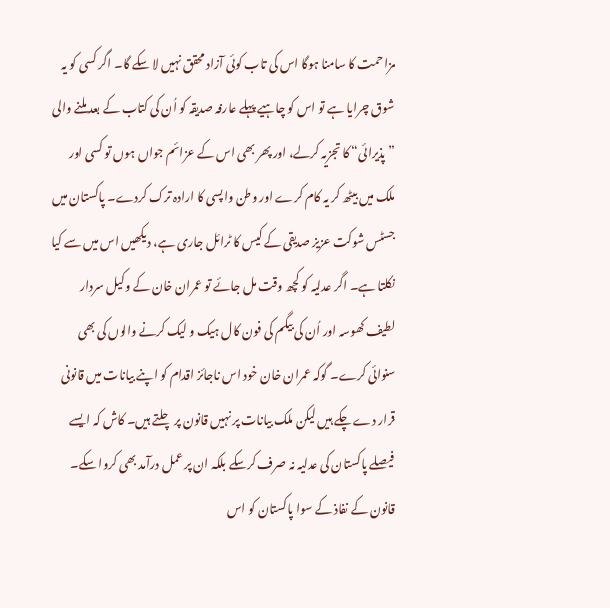مزاحمت کا سامنا ہوگا اس کی تاب کوئی آزاد محقق نہیں لا سکے گا۔ اگر کسی کو یہ شوق چرایا ہے تو اس کو چاہیے پہلے عارفہ صدیقہ کو اُن کی کتاب کے بعد ملنے والی ”پذیرائی“ کا تجزیہ کرلے، اور پھر بھی اس کے عزائم جواں ہوں تو کسی اور ملک میں بیٹھ کر یہ کام کرے اور وطن واپسی کا ارادہ ترک کردے۔ پاکستان میں جسٹس شوکت عزیز صدیقی کے کیس کا ٹرائل جاری ہے، دیکھیں اس میں سے کیا نکلتا ہے۔ اگر عدلیہ کو کچھ وقت مل جائے تو عمران خان کے وکیل سردار لطیف کھوسہ اور اُن کی بیگم کی فون کال ہیک و لیک کرنے والوں کی بھی سنوائی کرے۔ گوکہ عمران خان خود اس ناجائز اقدام کو اپنے بیانات میں قانونی قرار دے چکے ہیں لیکن ملک بیانات پر نہیں قانون پر چلتے ہیں۔ کاش کہ ایسے فیصلے پاکستان کی عدلیہ نہ صرف کرسکے بلکہ ان پر عمل درآمد بھی کروا سکے۔ قانون کے نفاذ کے سوا پاکستان کو اس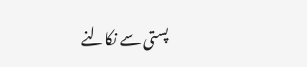پستی سے نکالنے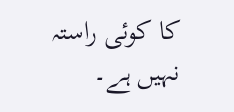کا کوئی راستہ نہیں ہے۔